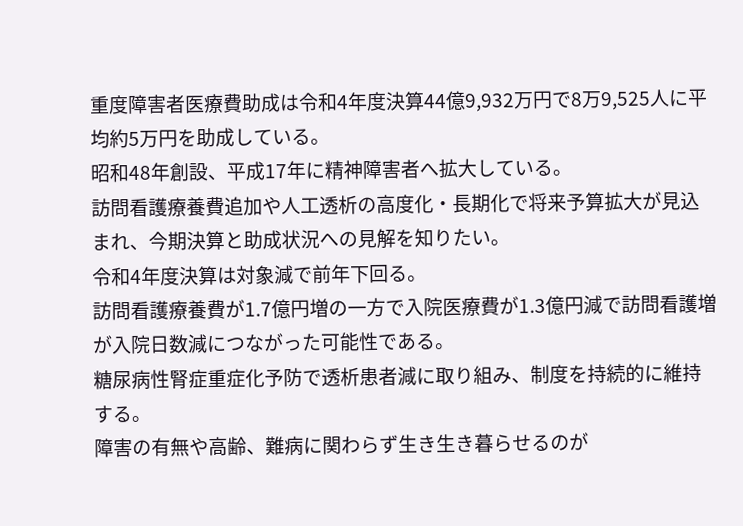重度障害者医療費助成は令和4年度決算44億9,932万円で8万9,525人に平均約5万円を助成している。
昭和48年創設、平成17年に精神障害者へ拡大している。
訪問看護療養費追加や人工透析の高度化・長期化で将来予算拡大が見込まれ、今期決算と助成状況への見解を知りたい。
令和4年度決算は対象減で前年下回る。
訪問看護療養費が1.7億円増の一方で入院医療費が1.3億円減で訪問看護増が入院日数減につながった可能性である。
糖尿病性腎症重症化予防で透析患者減に取り組み、制度を持続的に維持する。
障害の有無や高齢、難病に関わらず生き生き暮らせるのが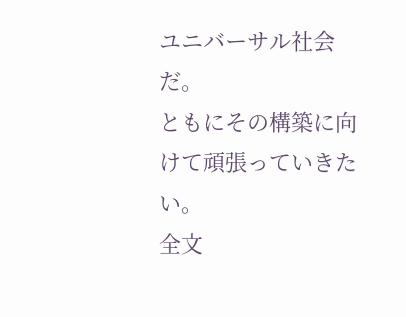ユニバーサル社会だ。
ともにその構築に向けて頑張っていきたい。
全文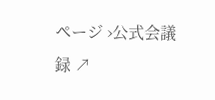ページ ›公式会議録 ↗